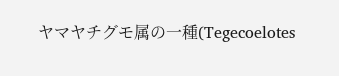ヤマヤチグモ属の一種(Tegecoelotes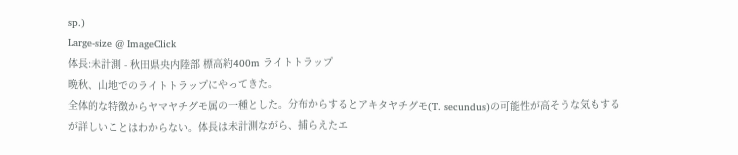sp.)
Large-size @ ImageClick
体長:未計測 - 秋田県央内陸部 標高約400m ライトトラップ
晩秋、山地でのライトトラップにやってきた。
全体的な特徴からヤマヤチグモ属の一種とした。分布からするとアキタヤチグモ(T. secundus)の可能性が高そうな気もするが詳しいことはわからない。体長は未計測ながら、捕らえたエ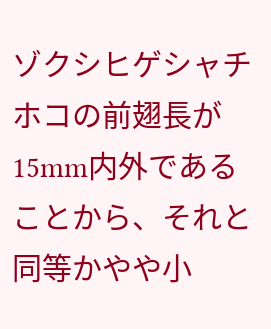ゾクシヒゲシャチホコの前翅長が15mm内外であることから、それと同等かやや小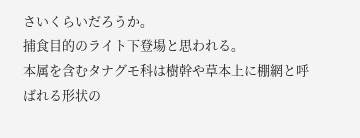さいくらいだろうか。
捕食目的のライト下登場と思われる。
本属を含むタナグモ科は樹幹や草本上に棚網と呼ばれる形状の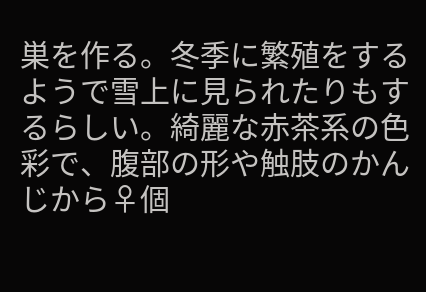巣を作る。冬季に繁殖をするようで雪上に見られたりもするらしい。綺麗な赤茶系の色彩で、腹部の形や触肢のかんじから♀個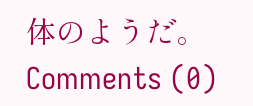体のようだ。
Comments (0)